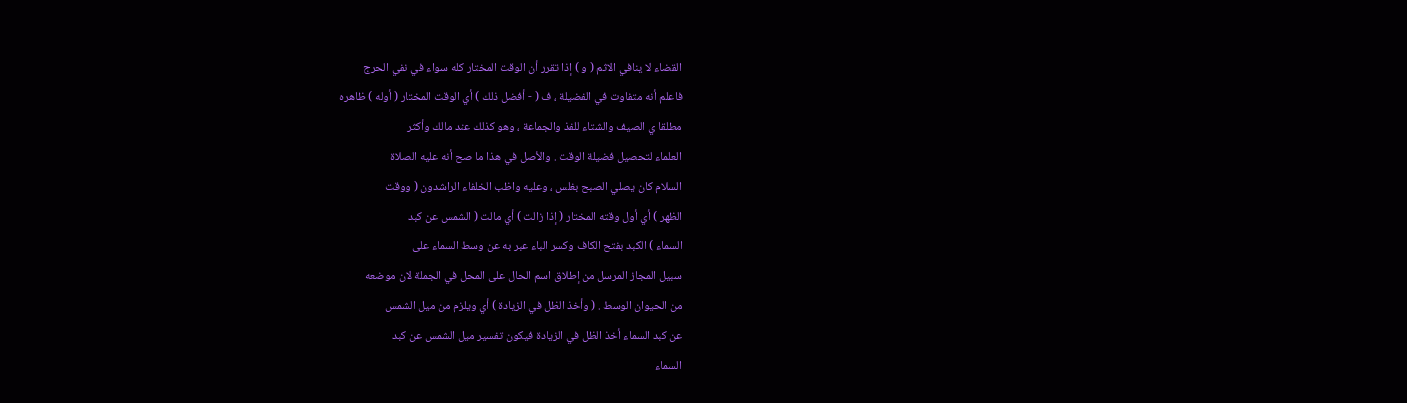القضاء لا ينافي الاثم ( و ) إذا تقرر أن الوقت المختار كله سواء في نفي الحرج
فاعلم أنه متفاوت في الفضيلة ، ف ( - أفضل ذلك ) أي الوقت المختار ( أوله ) ظاهره
مطلقا ي الصيف والشتاء للفذ والجماعة ، وهو كذلك عند مالك وأكثر
العلماء لتحصيل فضيلة الوقت . والأصل في هذا ما صح أنه عليه الصلاة
السلام كان يصلي الصبح بغلس ، وعليه واظب الخلفاء الراشدون ( ووقت
الظهر ) أي أول وقته المختار ( إذا زالت ) أي مالت ( الشمس عن كبد
السماء ) الكبد بفتح الكاف وكسر الباء عبر به عن وسط السماء على
سبيل المجاز المرسل من إطلاق اسم الحال على المحل في الجملة لان موضعه
من الحيوان الوسط . ( وأخذ الظل في الزيادة ) أي ويلزم من ميل الشمس
عن كبد السماء أخذ الظل في الزيادة فيكون تفسير ميل الشمس عن كبد
السماء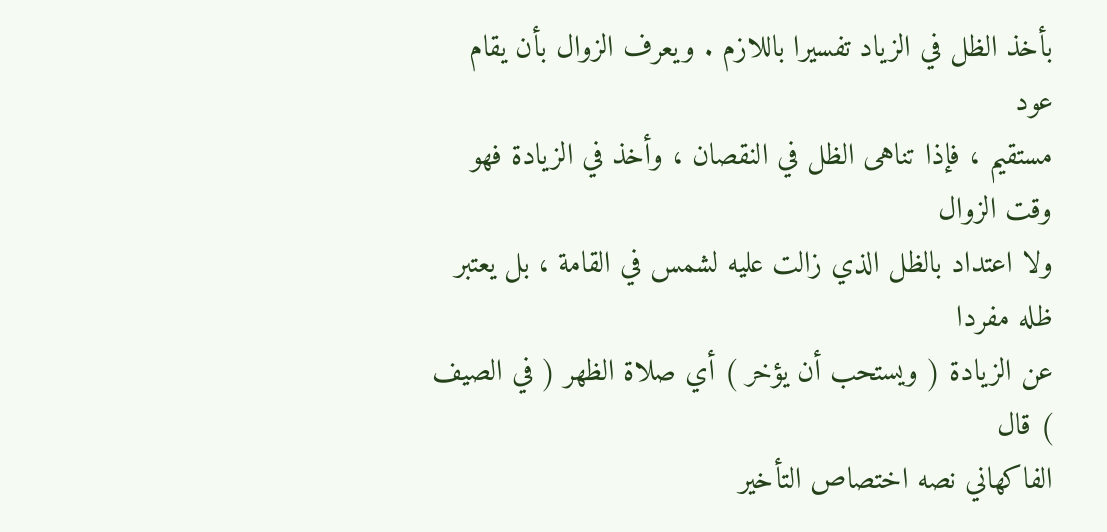بأخذ الظل في الزياد تفسيرا باللازم . ويعرف الزوال بأن يقام عود
مستقيم ، فإذا تناهى الظل في النقصان ، وأخذ في الزيادة فهو وقت الزوال
ولا اعتداد بالظل الذي زالت عليه لشمس في القامة ، بل يعتبر ظله مفردا
عن الزيادة ( ويستحب أن يؤخر ) أي صلاة الظهر ( في الصيف ) قال
الفاكهاني نصه اختصاص التأخير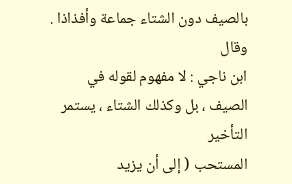بالصيف دون الشتاء جماعة وأفذاذا . وقال
ابن ناجي : لا مفهوم لقوله في الصيف ، بل وكذلك الشتاء ، يستمر التأخير
المستحب ( إلى أن يزيد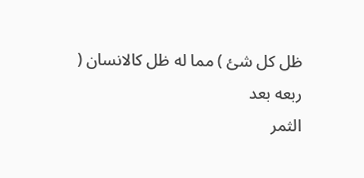ظل كل شئ ) مما له ظل كالانسان ( ربعه بعد
الثمر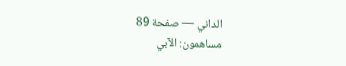الداني — صفحة 89
مساهمون: الآبي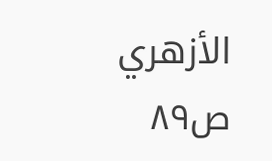الأزهري
ص٨٩